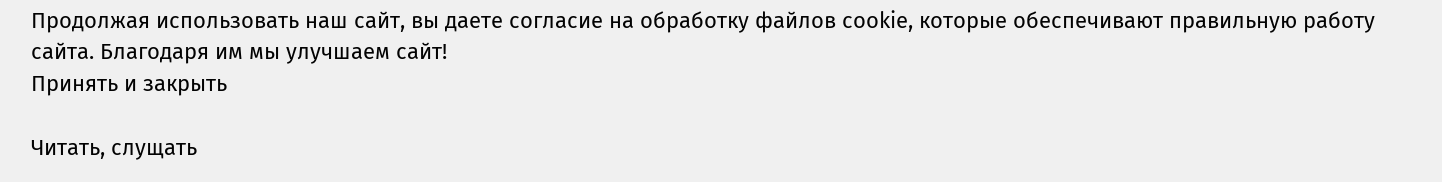Продолжая использовать наш сайт, вы даете согласие на обработку файлов cookie, которые обеспечивают правильную работу сайта. Благодаря им мы улучшаем сайт!
Принять и закрыть

Читать, слущать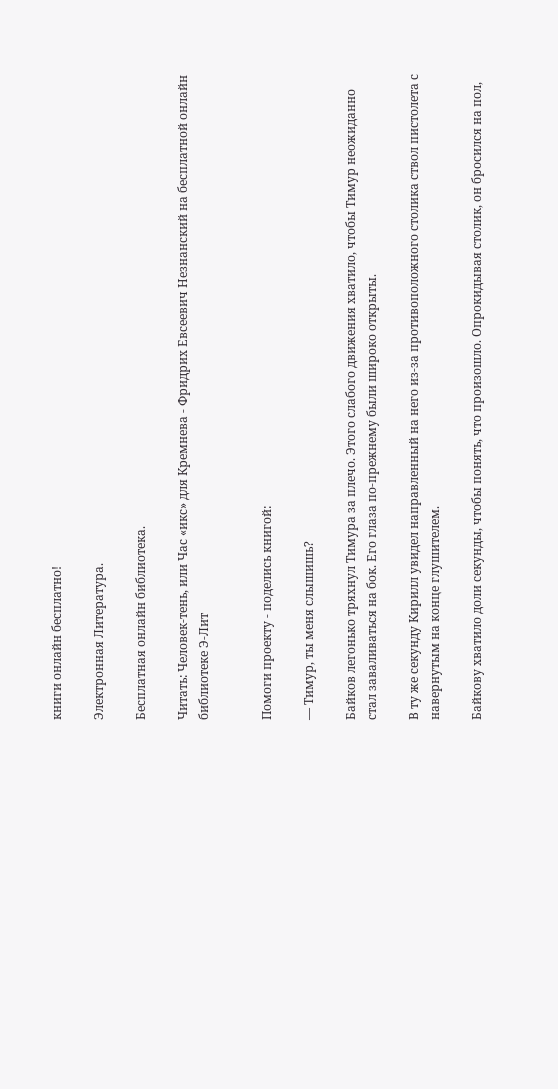книги онлайн бесплатно!

Электронная Литература.

Бесплатная онлайн библиотека.

Читать: Человек-тень, или Час «икс» для Кремнева - Фридрих Евсеевич Незнанский на бесплатной онлайн библиотеке Э-Лит


Помоги проекту - поделись книгой:

— Тимур, ты меня слышишь?

Байков легонько тряхнул Тимура за плечо. Этого слабого движения хватило, чтобы Тимур неожиданно стал заваливаться на бок. Его глаза по-прежнему были широко открыты.

В ту же секунду Кирилл увидел направленный на него из-за противоположного столика ствол пистолета с навернутым на конце глушителем.

Байкову хватило доли секунды, чтобы понять, что произошло. Опрокидывая столик, он бросился на пол,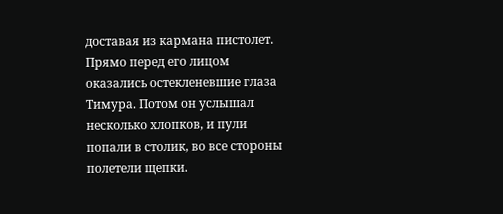доставая из кармана пистолет. Прямо перед его лицом оказались остекленевшие глаза Тимура. Потом он услышал несколько хлопков, и пули попали в столик, во все стороны полетели щепки.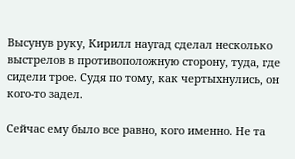Высунув руку, Кирилл наугад сделал несколько выстрелов в противоположную сторону, туда, где сидели трое. Судя по тому, как чертыхнулись, он кого-то задел.

Сейчас ему было все равно, кого именно. Не та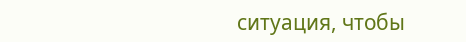ситуация, чтобы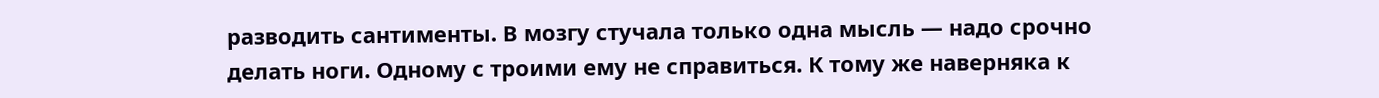разводить сантименты. В мозгу стучала только одна мысль — надо срочно делать ноги. Одному с троими ему не справиться. К тому же наверняка к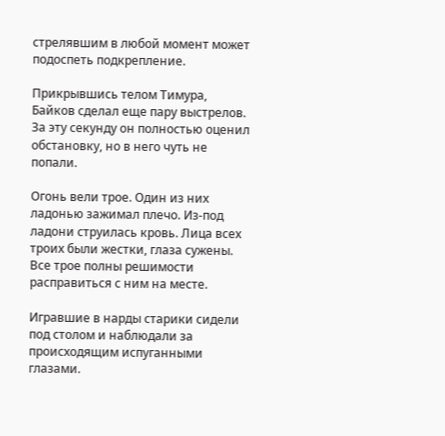стрелявшим в любой момент может подоспеть подкрепление.

Прикрывшись телом Тимура, Байков сделал еще пару выстрелов. За эту секунду он полностью оценил обстановку, но в него чуть не попали.

Огонь вели трое. Один из них ладонью зажимал плечо. Из-под ладони струилась кровь. Лица всех троих были жестки, глаза сужены. Все трое полны решимости расправиться с ним на месте.

Игравшие в нарды старики сидели под столом и наблюдали за происходящим испуганными глазами.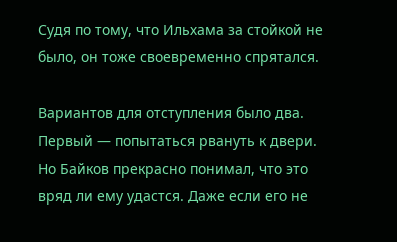Судя по тому, что Ильхама за стойкой не было, он тоже своевременно спрятался.

Вариантов для отступления было два. Первый — попытаться рвануть к двери. Но Байков прекрасно понимал, что это вряд ли ему удастся. Даже если его не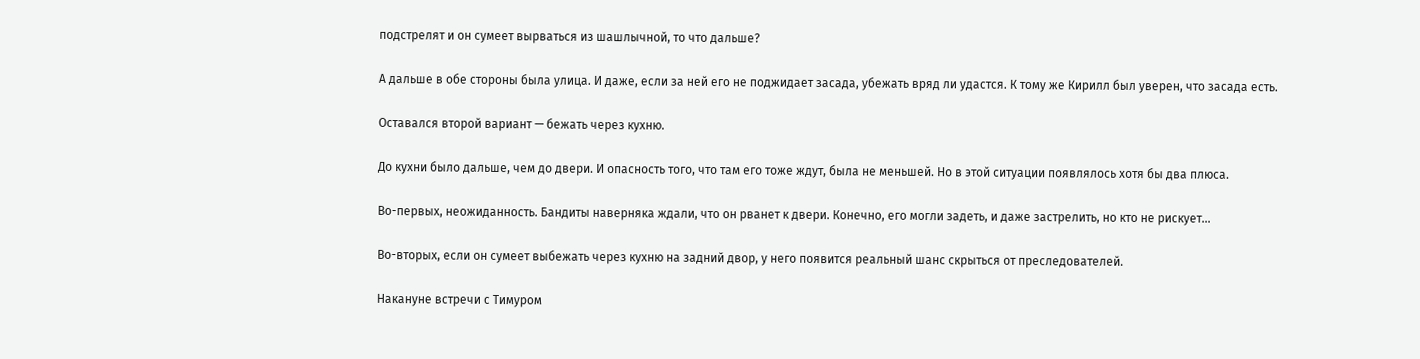подстрелят и он сумеет вырваться из шашлычной, то что дальше?

А дальше в обе стороны была улица. И даже, если за ней его не поджидает засада, убежать вряд ли удастся. К тому же Кирилл был уверен, что засада есть.

Оставался второй вариант — бежать через кухню.

До кухни было дальше, чем до двери. И опасность того, что там его тоже ждут, была не меньшей. Но в этой ситуации появлялось хотя бы два плюса.

Во-первых, неожиданность. Бандиты наверняка ждали, что он рванет к двери. Конечно, его могли задеть, и даже застрелить, но кто не рискует…

Во-вторых, если он сумеет выбежать через кухню на задний двор, у него появится реальный шанс скрыться от преследователей.

Накануне встречи с Тимуром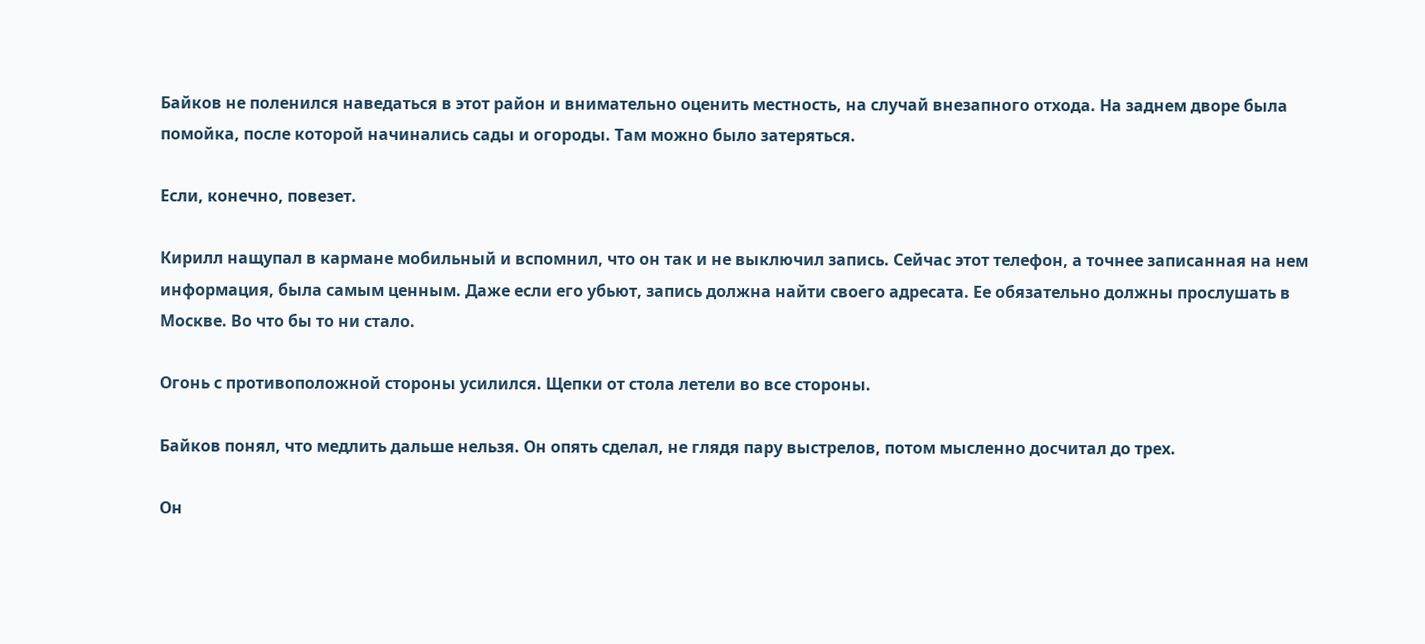Байков не поленился наведаться в этот район и внимательно оценить местность, на случай внезапного отхода. На заднем дворе была помойка, после которой начинались сады и огороды. Там можно было затеряться.

Если, конечно, повезет.

Кирилл нащупал в кармане мобильный и вспомнил, что он так и не выключил запись. Сейчас этот телефон, а точнее записанная на нем информация, была самым ценным. Даже если его убьют, запись должна найти своего адресата. Ее обязательно должны прослушать в Москве. Во что бы то ни стало.

Огонь с противоположной стороны усилился. Щепки от стола летели во все стороны.

Байков понял, что медлить дальше нельзя. Он опять сделал, не глядя пару выстрелов, потом мысленно досчитал до трех.

Он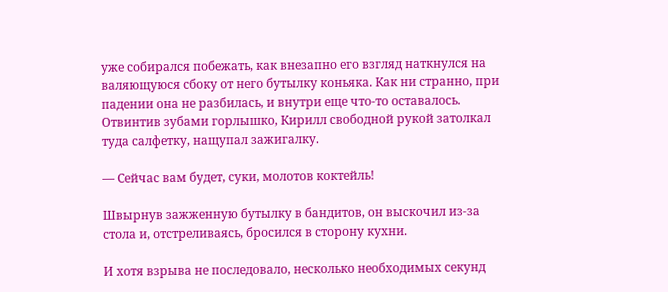уже собирался побежать, как внезапно его взгляд наткнулся на валяющуюся сбоку от него бутылку коньяка. Как ни странно, при падении она не разбилась, и внутри еще что-то оставалось. Отвинтив зубами горлышко, Кирилл свободной рукой затолкал туда салфетку, нащупал зажигалку.

— Сейчас вам будет, суки, молотов коктейль!

Швырнув зажженную бутылку в бандитов, он выскочил из-за стола и, отстреливаясь, бросился в сторону кухни.

И хотя взрыва не последовало, несколько необходимых секунд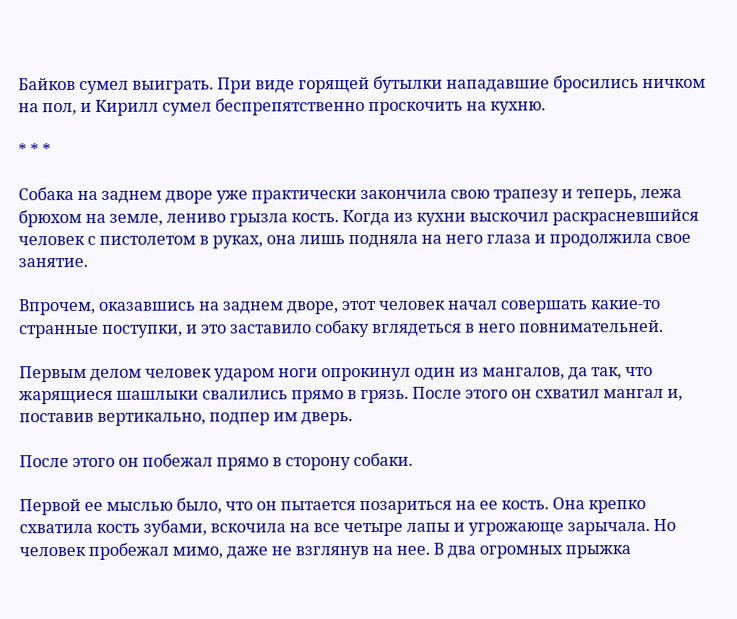Байков сумел выиграть. При виде горящей бутылки нападавшие бросились ничком на пол, и Кирилл сумел беспрепятственно проскочить на кухню.

* * *

Собака на заднем дворе уже практически закончила свою трапезу и теперь, лежа брюхом на земле, лениво грызла кость. Когда из кухни выскочил раскрасневшийся человек с пистолетом в руках, она лишь подняла на него глаза и продолжила свое занятие.

Впрочем, оказавшись на заднем дворе, этот человек начал совершать какие-то странные поступки, и это заставило собаку вглядеться в него повнимательней.

Первым делом человек ударом ноги опрокинул один из мангалов, да так, что жарящиеся шашлыки свалились прямо в грязь. После этого он схватил мангал и, поставив вертикально, подпер им дверь.

После этого он побежал прямо в сторону собаки.

Первой ее мыслью было, что он пытается позариться на ее кость. Она крепко схватила кость зубами, вскочила на все четыре лапы и угрожающе зарычала. Но человек пробежал мимо, даже не взглянув на нее. В два огромных прыжка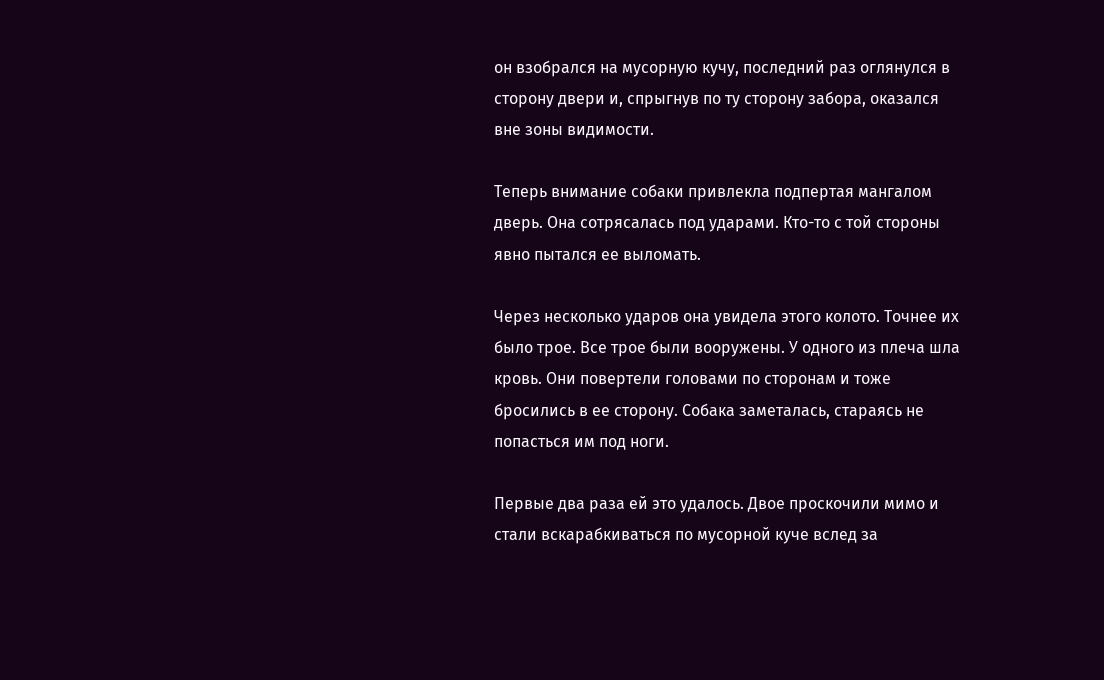он взобрался на мусорную кучу, последний раз оглянулся в сторону двери и, спрыгнув по ту сторону забора, оказался вне зоны видимости.

Теперь внимание собаки привлекла подпертая мангалом дверь. Она сотрясалась под ударами. Кто-то с той стороны явно пытался ее выломать.

Через несколько ударов она увидела этого колото. Точнее их было трое. Все трое были вооружены. У одного из плеча шла кровь. Они повертели головами по сторонам и тоже бросились в ее сторону. Собака заметалась, стараясь не попасться им под ноги.

Первые два раза ей это удалось. Двое проскочили мимо и стали вскарабкиваться по мусорной куче вслед за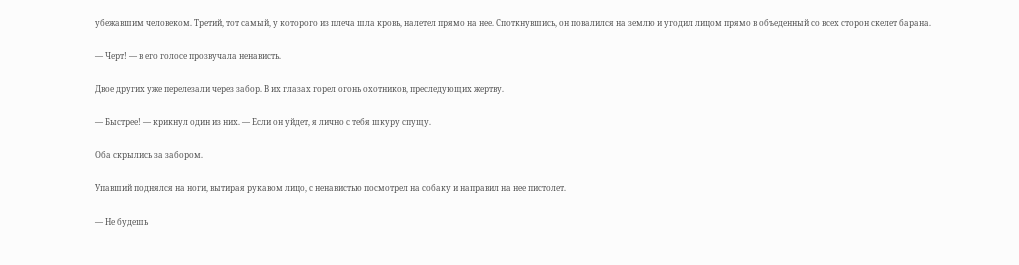убежавшим человеком. Третий, тот самый, у которого из плеча шла кровь, налетел прямо на нее. Споткнувшись, он повалился на землю и угодил лицом прямо в объеденный со всех сторон скелет барана.

— Черт! — в его голосе прозвучала ненависть.

Двое других уже перелезали через забор. В их глазах горел огонь охотников, преследующих жертву.

— Быстрее! — крикнул один из них. — Если он уйдет, я лично с тебя шкуру спущу.

Оба скрылись за забором.

Упавший поднялся на ноги, вытирая рукавом лицо, с ненавистью посмотрел на собаку и направил на нее пистолет.

— Не будешь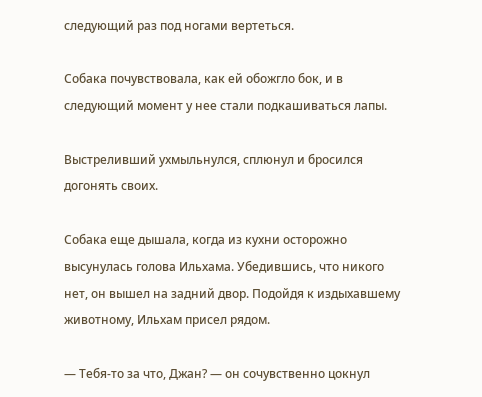следующий раз под ногами вертеться.

Собака почувствовала, как ей обожгло бок, и в следующий момент у нее стали подкашиваться лапы.

Выстреливший ухмыльнулся, сплюнул и бросился догонять своих.

Собака еще дышала, когда из кухни осторожно высунулась голова Ильхама. Убедившись, что никого нет, он вышел на задний двор. Подойдя к издыхавшему животному, Ильхам присел рядом.

— Тебя-то за что, Джан? — он сочувственно цокнул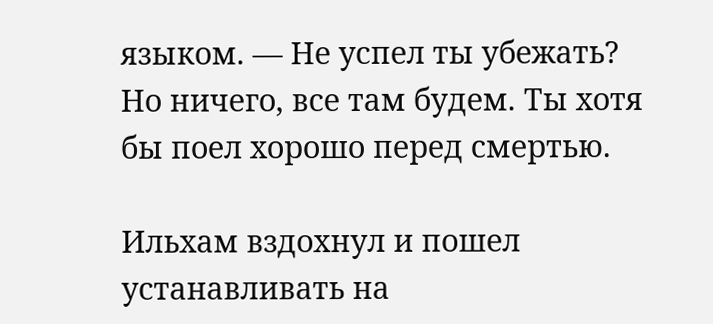языком. — Не успел ты убежать? Но ничего, все там будем. Ты хотя бы поел хорошо перед смертью.

Ильхам вздохнул и пошел устанавливать на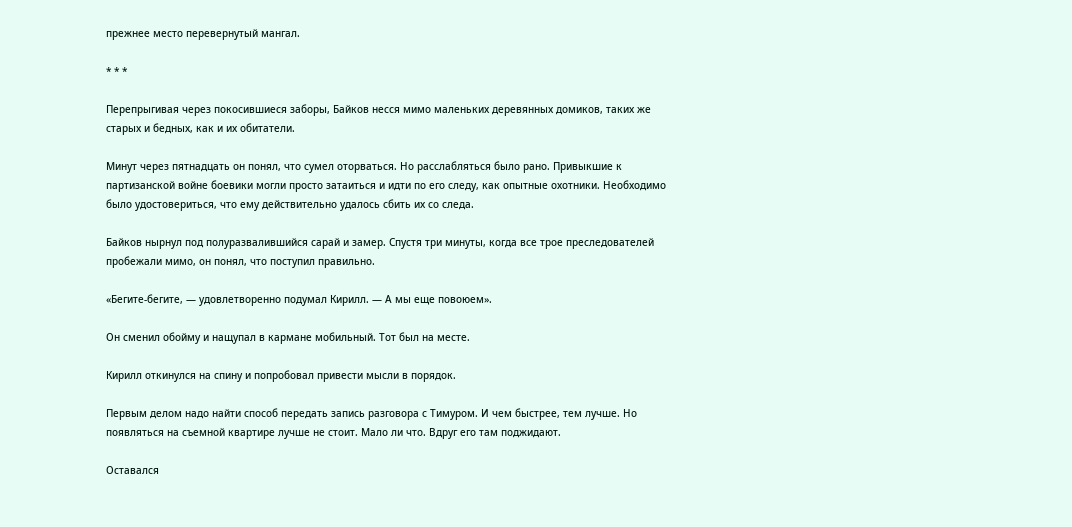прежнее место перевернутый мангал.

* * *

Перепрыгивая через покосившиеся заборы, Байков несся мимо маленьких деревянных домиков, таких же старых и бедных, как и их обитатели.

Минут через пятнадцать он понял, что сумел оторваться. Но расслабляться было рано. Привыкшие к партизанской войне боевики могли просто затаиться и идти по его следу, как опытные охотники. Необходимо было удостовериться, что ему действительно удалось сбить их со следа.

Байков нырнул под полуразвалившийся сарай и замер. Спустя три минуты, когда все трое преследователей пробежали мимо, он понял, что поступил правильно.

«Бегите-бегите, — удовлетворенно подумал Кирилл. — А мы еще повоюем».

Он сменил обойму и нащупал в кармане мобильный. Тот был на месте.

Кирилл откинулся на спину и попробовал привести мысли в порядок.

Первым делом надо найти способ передать запись разговора с Тимуром. И чем быстрее, тем лучше. Но появляться на съемной квартире лучше не стоит. Мало ли что. Вдруг его там поджидают.

Оставался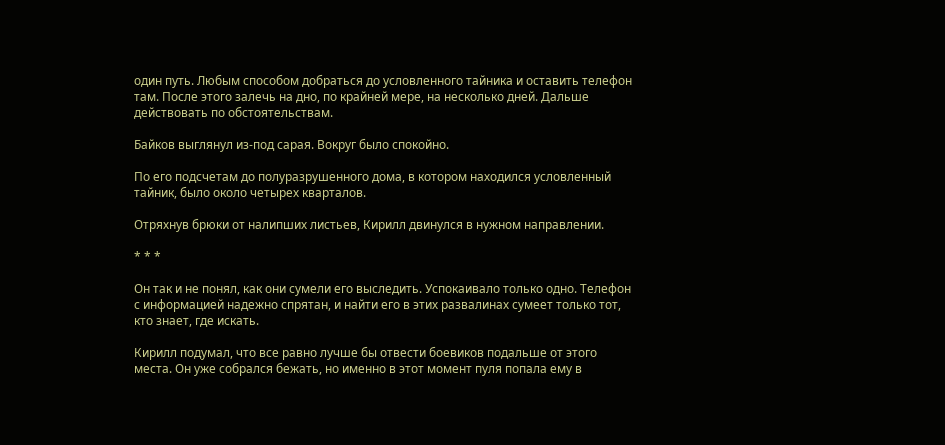один путь. Любым способом добраться до условленного тайника и оставить телефон там. После этого залечь на дно, по крайней мере, на несколько дней. Дальше действовать по обстоятельствам.

Байков выглянул из-под сарая. Вокруг было спокойно.

По его подсчетам до полуразрушенного дома, в котором находился условленный тайник, было около четырех кварталов.

Отряхнув брюки от налипших листьев, Кирилл двинулся в нужном направлении.

* * *

Он так и не понял, как они сумели его выследить. Успокаивало только одно. Телефон с информацией надежно спрятан, и найти его в этих развалинах сумеет только тот, кто знает, где искать.

Кирилл подумал, что все равно лучше бы отвести боевиков подальше от этого места. Он уже собрался бежать, но именно в этот момент пуля попала ему в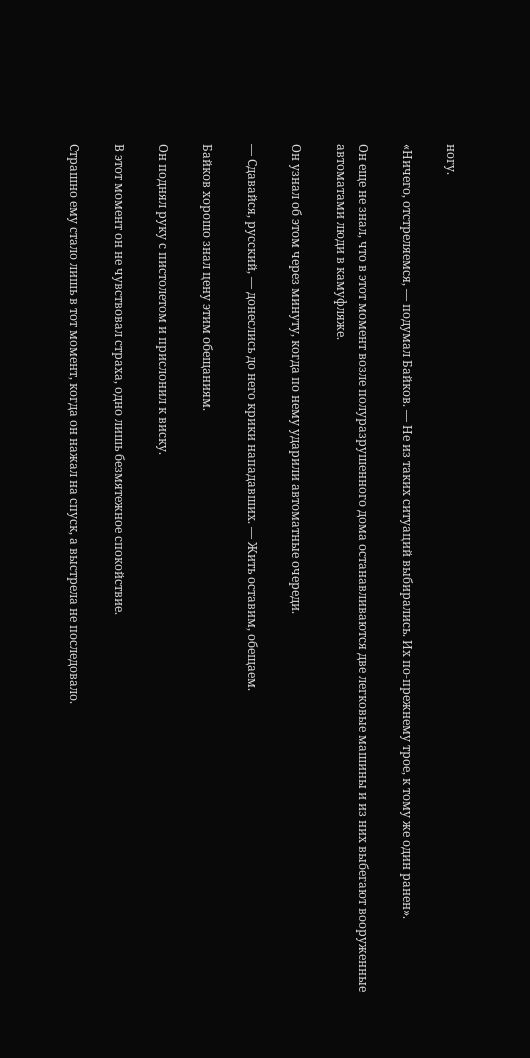ногу.

«Ничего, отстреляемся, — подумал Байков. — Не из таких ситуаций выбирались. Их по-прежнему трое, к тому же один ранен».

Он еще не знал, что в этот момент возле полуразрушенного дома останавливаются две легковые машины и из них выбегают вооруженные автоматами люди в камуфляже.

Он узнал об этом через минуту, когда по нему ударили автоматные очереди.

— Сдавайся, русский, — донеслись до него крики нападавших. — Жить оставим, обещаем.

Байков хорошо знал цену этим обещаниям.

Он поднял руку с пистолетом и прислонил к виску.

В этот момент он не чувствовал страха, одно лишь безмятежное спокойствие.

Страшно ему стало лишь в тот момент, когда он нажал на спуск, а выстрела не последовало.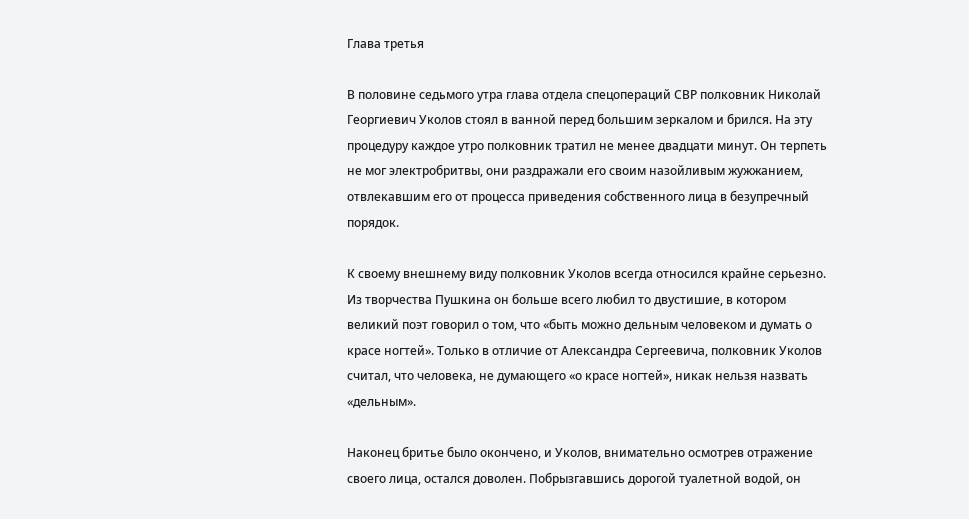Глава третья

В половине седьмого утра глава отдела спецопераций СВР полковник Николай Георгиевич Уколов стоял в ванной перед большим зеркалом и брился. На эту процедуру каждое утро полковник тратил не менее двадцати минут. Он терпеть не мог электробритвы, они раздражали его своим назойливым жужжанием, отвлекавшим его от процесса приведения собственного лица в безупречный порядок.

К своему внешнему виду полковник Уколов всегда относился крайне серьезно. Из творчества Пушкина он больше всего любил то двустишие, в котором великий поэт говорил о том, что «быть можно дельным человеком и думать о красе ногтей». Только в отличие от Александра Сергеевича, полковник Уколов считал, что человека, не думающего «о красе ногтей», никак нельзя назвать «дельным».

Наконец бритье было окончено, и Уколов, внимательно осмотрев отражение своего лица, остался доволен. Побрызгавшись дорогой туалетной водой, он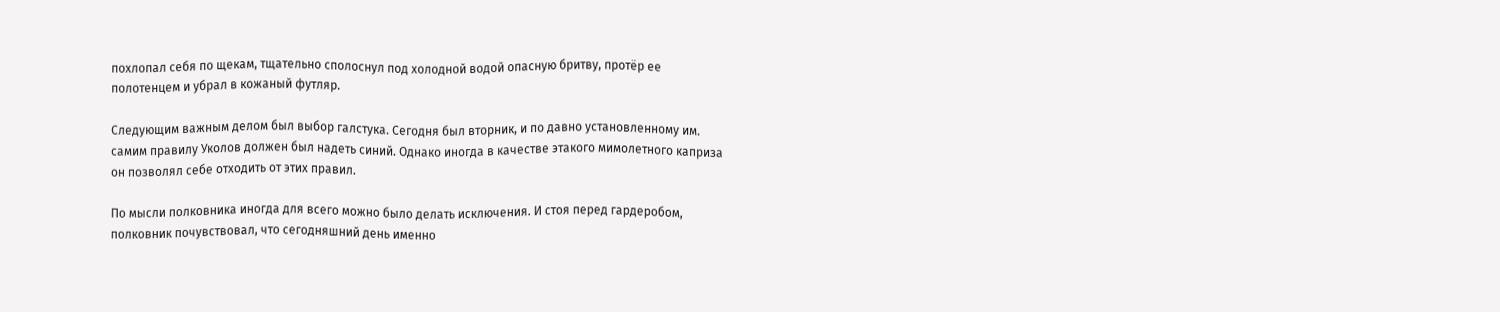похлопал себя по щекам, тщательно сполоснул под холодной водой опасную бритву, протёр ее полотенцем и убрал в кожаный футляр.

Следующим важным делом был выбор галстука. Сегодня был вторник, и по давно установленному им. самим правилу Уколов должен был надеть синий. Однако иногда в качестве этакого мимолетного каприза он позволял себе отходить от этих правил.

По мысли полковника иногда для всего можно было делать исключения. И стоя перед гардеробом, полковник почувствовал, что сегодняшний день именно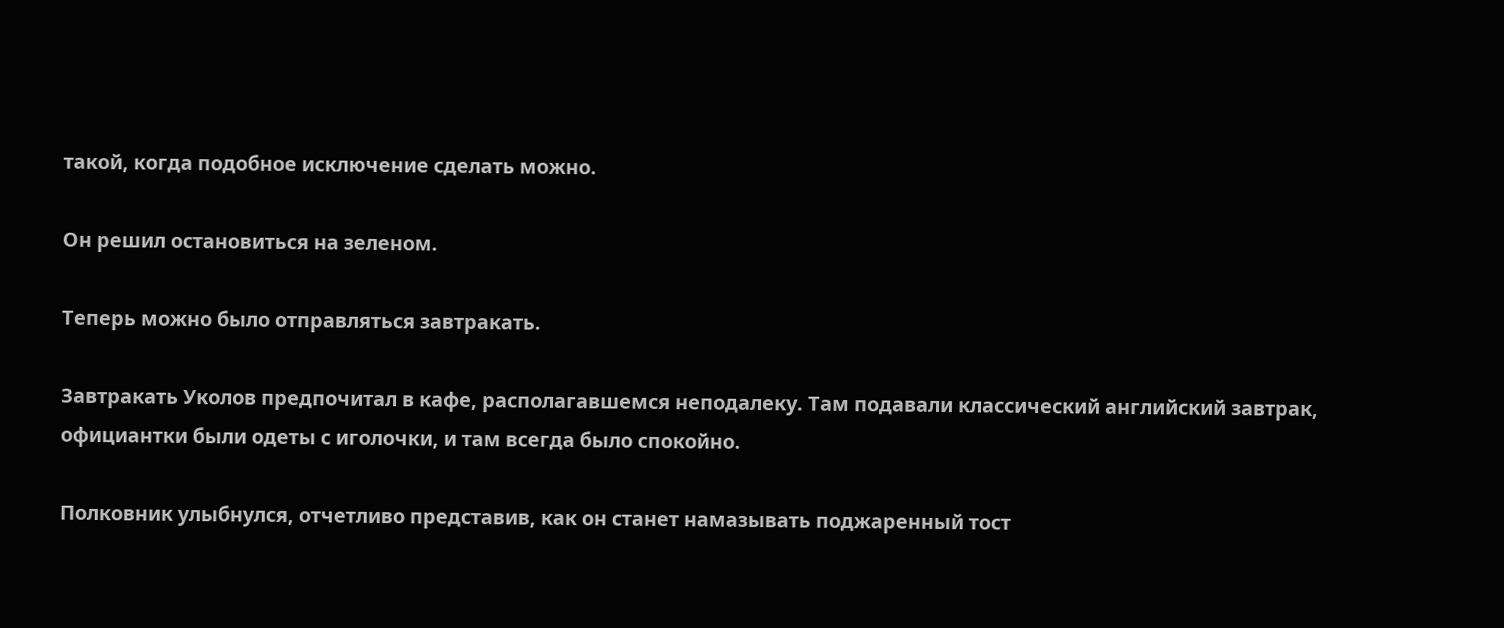такой, когда подобное исключение сделать можно.

Он решил остановиться на зеленом.

Теперь можно было отправляться завтракать.

Завтракать Уколов предпочитал в кафе, располагавшемся неподалеку. Там подавали классический английский завтрак, официантки были одеты с иголочки, и там всегда было спокойно.

Полковник улыбнулся, отчетливо представив, как он станет намазывать поджаренный тост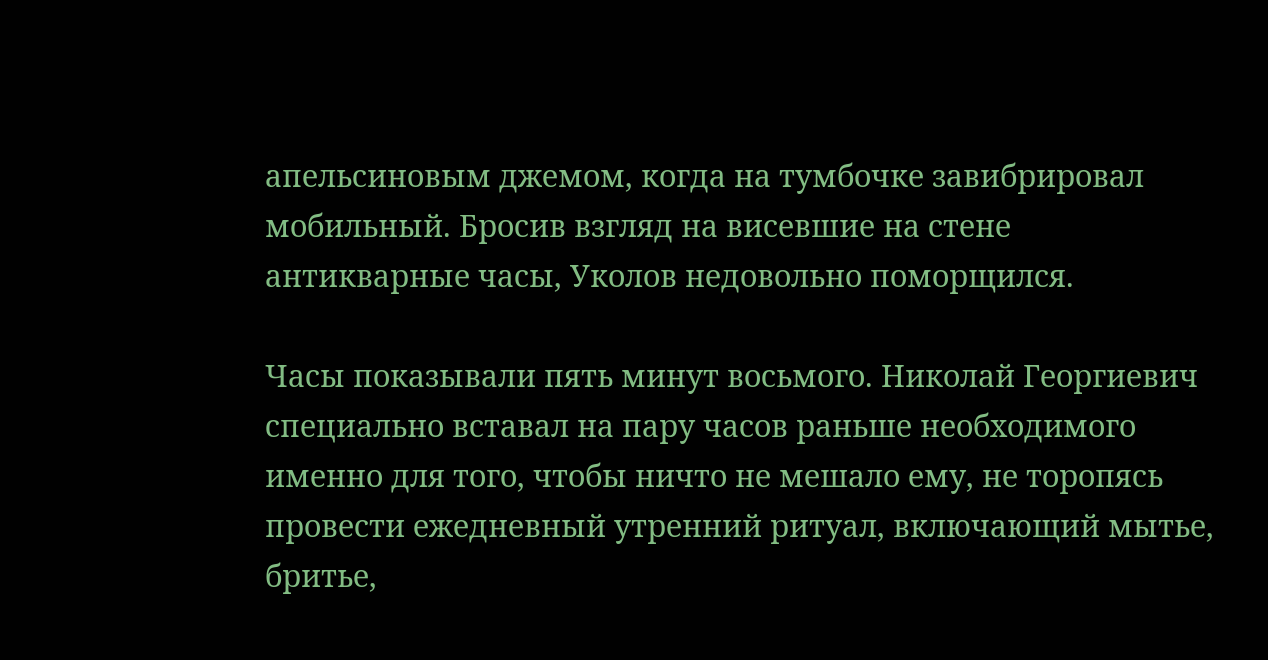апельсиновым джемом, когда на тумбочке завибрировал мобильный. Бросив взгляд на висевшие на стене антикварные часы, Уколов недовольно поморщился.

Часы показывали пять минут восьмого. Николай Георгиевич специально вставал на пару часов раньше необходимого именно для того, чтобы ничто не мешало ему, не торопясь провести ежедневный утренний ритуал, включающий мытье, бритье,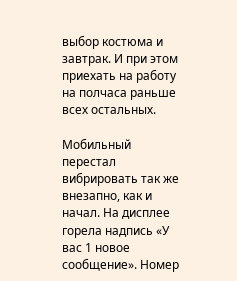выбор костюма и завтрак. И при этом приехать на работу на полчаса раньше всех остальных.

Мобильный перестал вибрировать так же внезапно, как и начал. На дисплее горела надпись «У вас 1 новое сообщение». Номер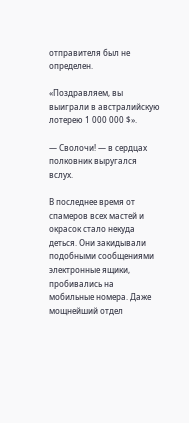отправителя был не определен.

«Поздравляем, вы выиграли в австралийскую лотерею 1 000 000 $».

— Сволочи! — в сердцах полковник выругался вслух.

В последнее время от спамеров всех мастей и окрасок стало некуда деться. Они закидывали подобными сообщениями электронные ящики, пробивались на мобильные номера. Даже мощнейший отдел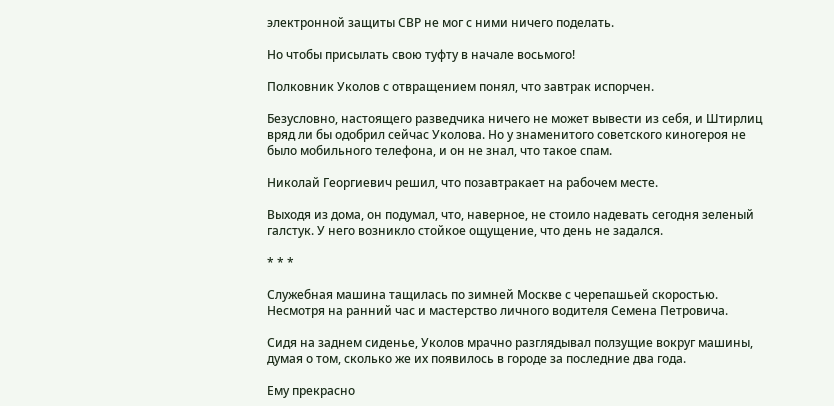электронной защиты СВР не мог с ними ничего поделать.

Но чтобы присылать свою туфту в начале восьмого!

Полковник Уколов с отвращением понял, что завтрак испорчен.

Безусловно, настоящего разведчика ничего не может вывести из себя, и Штирлиц вряд ли бы одобрил сейчас Уколова. Но у знаменитого советского киногероя не было мобильного телефона, и он не знал, что такое спам.

Николай Георгиевич решил, что позавтракает на рабочем месте.

Выходя из дома, он подумал, что, наверное, не стоило надевать сегодня зеленый галстук. У него возникло стойкое ощущение, что день не задался.

* * *

Служебная машина тащилась по зимней Москве с черепашьей скоростью. Несмотря на ранний час и мастерство личного водителя Семена Петровича.

Сидя на заднем сиденье, Уколов мрачно разглядывал ползущие вокруг машины, думая о том, сколько же их появилось в городе за последние два года.

Ему прекрасно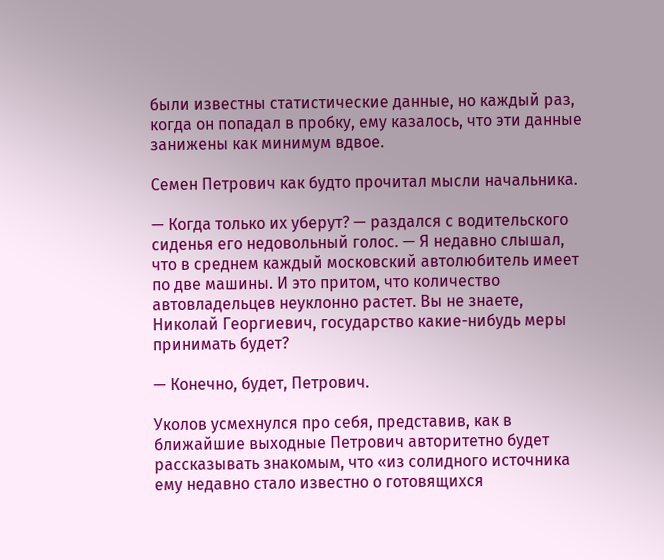были известны статистические данные, но каждый раз, когда он попадал в пробку, ему казалось, что эти данные занижены как минимум вдвое.

Семен Петрович как будто прочитал мысли начальника.

— Когда только их уберут? — раздался с водительского сиденья его недовольный голос. — Я недавно слышал, что в среднем каждый московский автолюбитель имеет по две машины. И это притом, что количество автовладельцев неуклонно растет. Вы не знаете, Николай Георгиевич, государство какие-нибудь меры принимать будет?

— Конечно, будет, Петрович.

Уколов усмехнулся про себя, представив, как в ближайшие выходные Петрович авторитетно будет рассказывать знакомым, что «из солидного источника ему недавно стало известно о готовящихся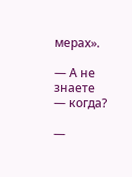мерах».

— А не знаете — когда?

—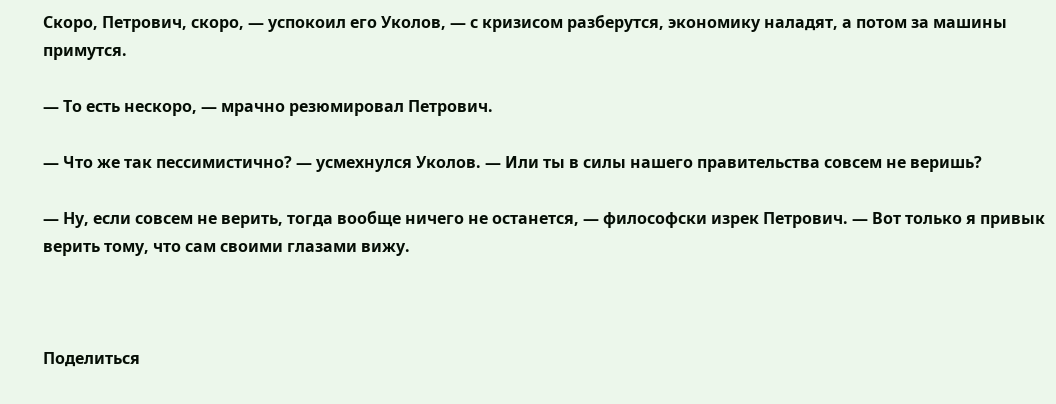Скоро, Петрович, скоро, — успокоил его Уколов, — с кризисом разберутся, экономику наладят, а потом за машины примутся.

— То есть нескоро, — мрачно резюмировал Петрович.

— Что же так пессимистично? — усмехнулся Уколов. — Или ты в силы нашего правительства совсем не веришь?

— Ну, если совсем не верить, тогда вообще ничего не останется, — философски изрек Петрович. — Вот только я привык верить тому, что сам своими глазами вижу.



Поделиться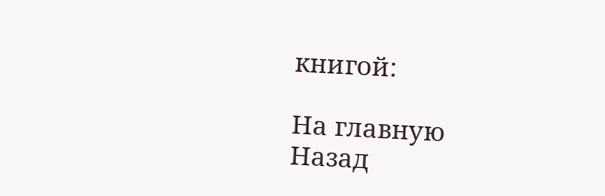книгой:

На главную
Назад